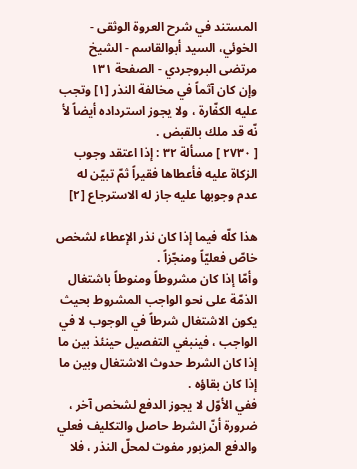المستند في شرح العروة الوثقى - الخوئي، السيد أبوالقاسم - الشيخ مرتضى البروجردي - الصفحة ١٣١
وإن كان آثماً في مخالفة النذر [١] وتجب عليه الكفّارة ، ولا يجوز استرداده أيضاً لأ نّه قد ملك بالقبض .
[ ٢٧٣٠ ] مسألة ٣٢ : إذا اعتقد وجوب الزكاة عليه فأعطاها فقيراً ثمّ تبيّن له عدم وجوبها عليه جاز له الاسترجاع [٢]

هذا كلّه فيما إذا كان نذر الإعطاء لشخص خاصّ فعليّاً ومنجّزاً .
وأمّا إذا كان مشروطاً ومنوطاً باشتغال الذمّة على نحو الواجب المشروط بحيث يكون الاشتغال شرطاً في الوجوب لا في الواجب ، فينبغي التفصيل حينئذ بين ما إذا كان الشرط حدوث الاشتغال وبين ما إذا كان بقاؤه .
ففي الأوّل لا يجوز الدفع لشخص آخر ، ضرورة أنّ الشرط حاصل والتكليف فعلي والدفع المزبور مفوت لمحلّ النذر ، فلا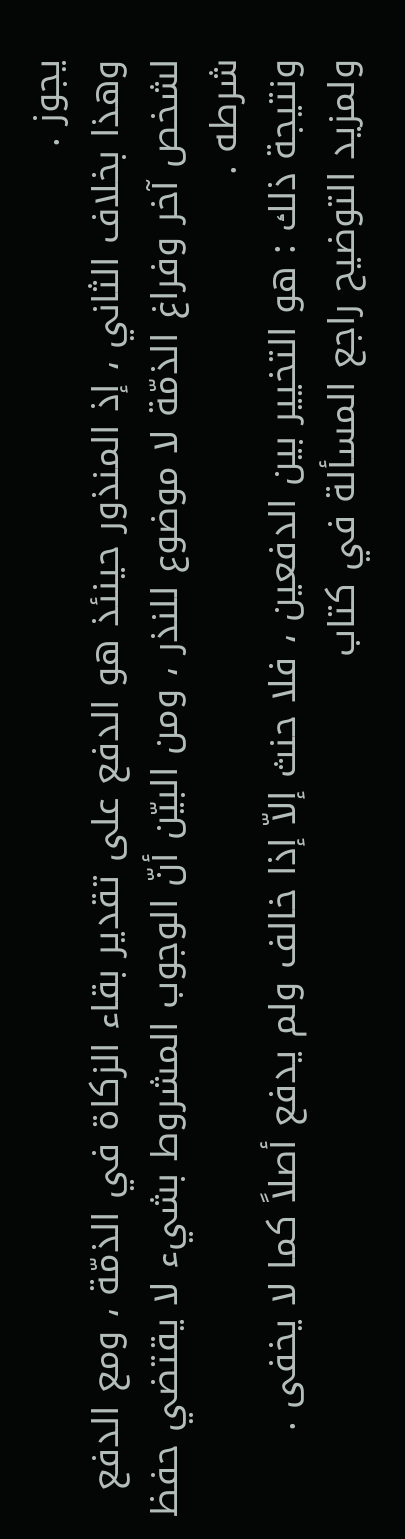يجوز .
وهذا بخلاف الثاني ، إذ المنذور حينئذ هو الدفع على تقدير بقاء الزكاة في الذمّة ، ومع الدفع لشخص آخر وفراغ الذمّة لا موضوع للنذر ، ومن البيّن أنّ الوجوب المشروط بشيء لا يقتضي حفظ شرطه .
ونتيجة ذلك : هو التخيير بين الدفعين ، فلا حنث إلاّ إذا خالف ولم يدفع أصلاً كما لا يخفى .
ولمزيد التوضيح راجع المسألة في كتاب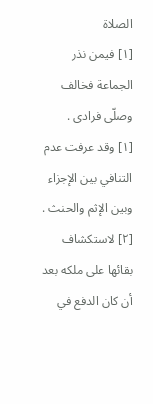الصلاة
[١] فيمن نذر الجماعة فخالف وصلّى فرادى .
[١] وقد عرفت عدم التنافي بين الإجزاء وبين الإثم والحنث .
[٢] لاستكشاف بقائها على ملكه بعد أن كان الدفع في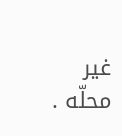غير محلّه .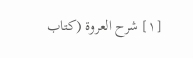[١] شرح العروة (كتاب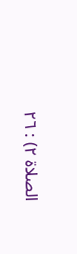الصلاة ٢) : ٢٦